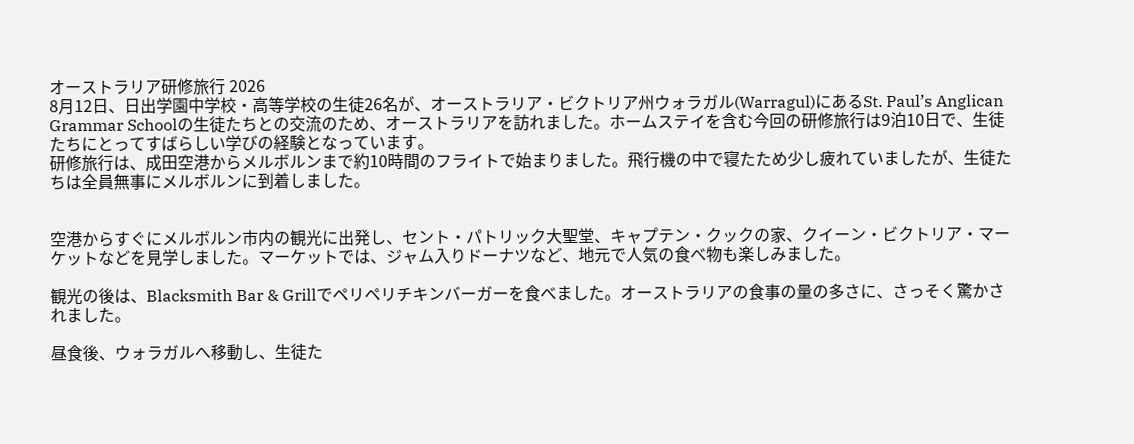オーストラリア研修旅行 2026
8月12日、日出学園中学校・高等学校の生徒26名が、オーストラリア・ビクトリア州ウォラガル(Warragul)にあるSt. Paul’s Anglican Grammar Schoolの生徒たちとの交流のため、オーストラリアを訪れました。ホームステイを含む今回の研修旅行は9泊10日で、生徒たちにとってすばらしい学びの経験となっています。
研修旅行は、成田空港からメルボルンまで約10時間のフライトで始まりました。飛行機の中で寝たため少し疲れていましたが、生徒たちは全員無事にメルボルンに到着しました。


空港からすぐにメルボルン市内の観光に出発し、セント・パトリック大聖堂、キャプテン・クックの家、クイーン・ビクトリア・マーケットなどを見学しました。マーケットでは、ジャム入りドーナツなど、地元で人気の食べ物も楽しみました。

観光の後は、Blacksmith Bar & Grillでペリペリチキンバーガーを食べました。オーストラリアの食事の量の多さに、さっそく驚かされました。

昼食後、ウォラガルへ移動し、生徒た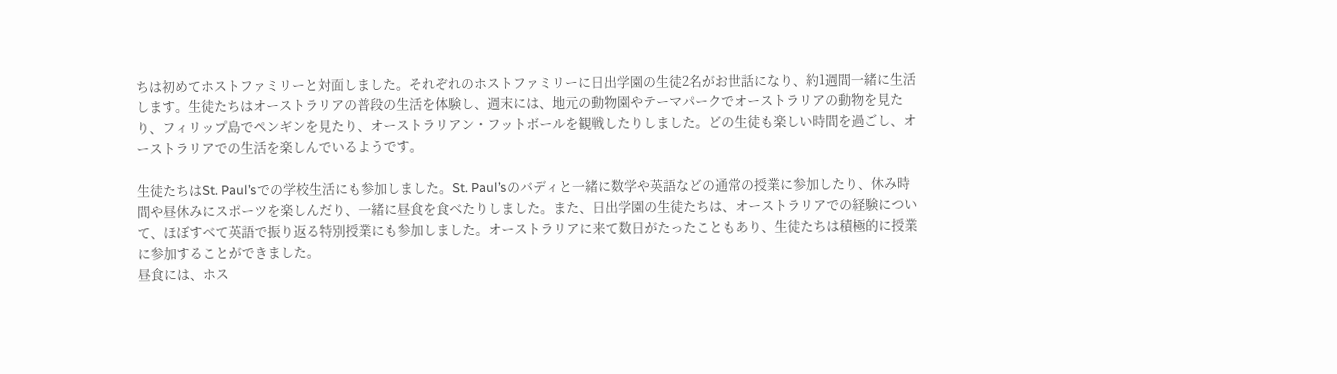ちは初めてホストファミリーと対面しました。それぞれのホストファミリーに日出学園の生徒2名がお世話になり、約1週間一緒に生活します。生徒たちはオーストラリアの普段の生活を体験し、週末には、地元の動物園やテーマパークでオーストラリアの動物を見たり、フィリップ島でペンギンを見たり、オーストラリアン・フットボールを観戦したりしました。どの生徒も楽しい時間を過ごし、オーストラリアでの生活を楽しんでいるようです。

生徒たちはSt. Paul’sでの学校生活にも参加しました。St. Paul’sのバディと一緒に数学や英語などの通常の授業に参加したり、休み時間や昼休みにスポーツを楽しんだり、一緒に昼食を食べたりしました。また、日出学園の生徒たちは、オーストラリアでの経験について、ほぼすべて英語で振り返る特別授業にも参加しました。オーストラリアに来て数日がたったこともあり、生徒たちは積極的に授業に参加することができました。
昼食には、ホス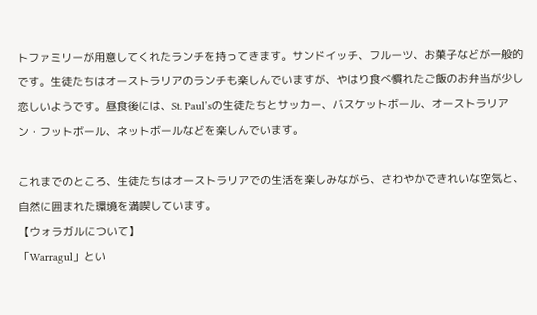トファミリーが用意してくれたランチを持ってきます。サンドイッチ、フルーツ、お菓子などが一般的です。生徒たちはオーストラリアのランチも楽しんでいますが、やはり食べ慣れたご飯のお弁当が少し恋しいようです。昼食後には、St. Paul’sの生徒たちとサッカー、バスケットボール、オーストラリアン・フットボール、ネットボールなどを楽しんでいます。

これまでのところ、生徒たちはオーストラリアでの生活を楽しみながら、さわやかできれいな空気と、自然に囲まれた環境を満喫しています。
【ウォラガルについて】
「Warragul」とい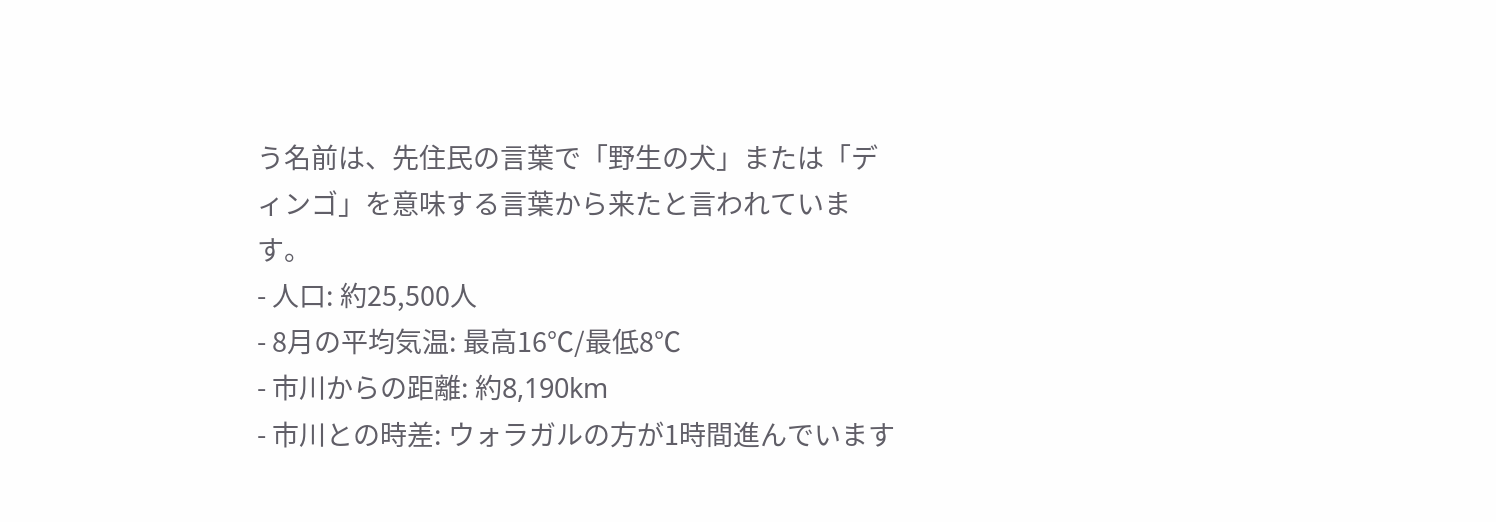う名前は、先住民の言葉で「野生の犬」または「ディンゴ」を意味する言葉から来たと言われています。
- 人口: 約25,500人
- 8月の平均気温: 最高16℃/最低8℃
- 市川からの距離: 約8,190km
- 市川との時差: ウォラガルの方が1時間進んでいます